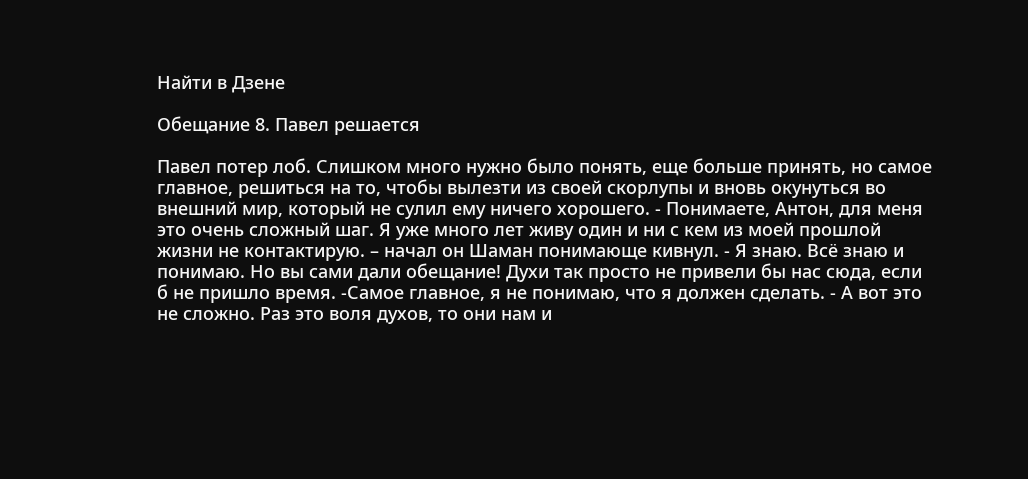Найти в Дзене

Обещание 8. Павел решается

Павел потер лоб. Слишком много нужно было понять, еще больше принять, но самое главное, решиться на то, чтобы вылезти из своей скорлупы и вновь окунуться во внешний мир, который не сулил ему ничего хорошего. - Понимаете, Антон, для меня это очень сложный шаг. Я уже много лет живу один и ни с кем из моей прошлой жизни не контактирую. – начал он Шаман понимающе кивнул. - Я знаю. Всё знаю и понимаю. Но вы сами дали обещание! Духи так просто не привели бы нас сюда, если б не пришло время. -Самое главное, я не понимаю, что я должен сделать. - А вот это не сложно. Раз это воля духов, то они нам и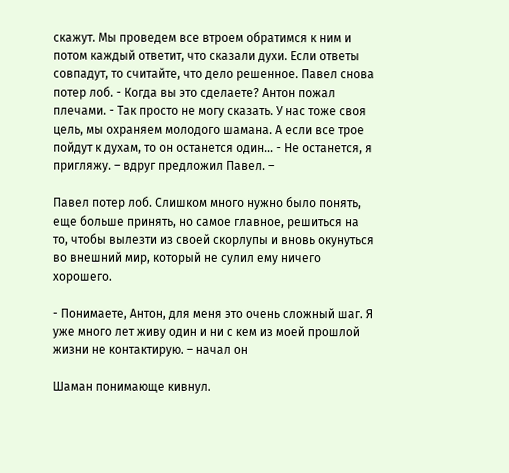скажут. Мы проведем все втроем обратимся к ним и потом каждый ответит, что сказали духи. Если ответы совпадут, то считайте, что дело решенное. Павел снова потер лоб. - Когда вы это сделаете? Антон пожал плечами. - Так просто не могу сказать. У нас тоже своя цель, мы охраняем молодого шамана. А если все трое пойдут к духам, то он останется один… - Не останется, я пригляжу. – вдруг предложил Павел. –

Павел потер лоб. Слишком много нужно было понять, еще больше принять, но самое главное, решиться на то, чтобы вылезти из своей скорлупы и вновь окунуться во внешний мир, который не сулил ему ничего хорошего.

- Понимаете, Антон, для меня это очень сложный шаг. Я уже много лет живу один и ни с кем из моей прошлой жизни не контактирую. – начал он

Шаман понимающе кивнул.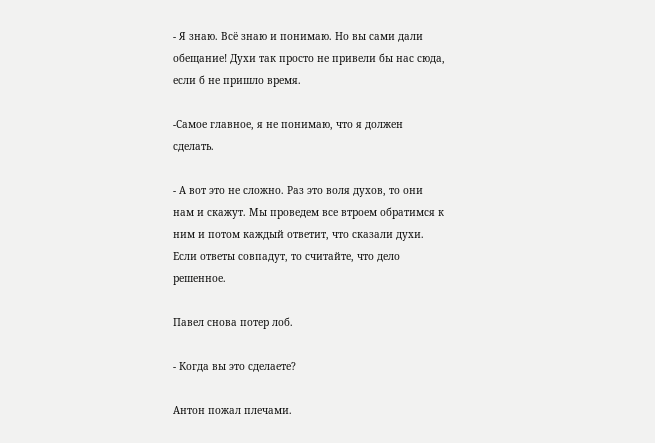- Я знаю. Всё знаю и понимаю. Но вы сами дали обещание! Духи так просто не привели бы нас сюда, если б не пришло время.

-Самое главное, я не понимаю, что я должен сделать.

- А вот это не сложно. Раз это воля духов, то они нам и скажут. Мы проведем все втроем обратимся к ним и потом каждый ответит, что сказали духи. Если ответы совпадут, то считайте, что дело решенное.

Павел снова потер лоб.

- Когда вы это сделаете?

Антон пожал плечами.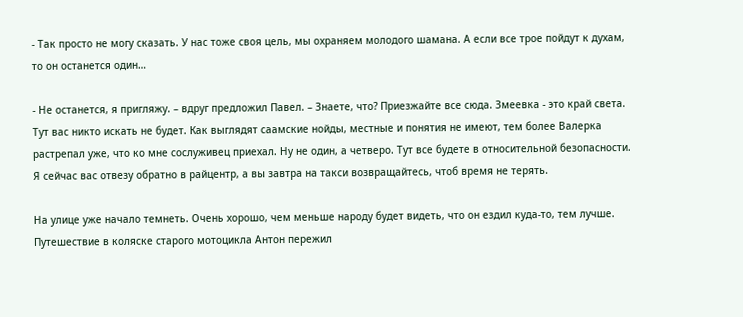- Так просто не могу сказать. У нас тоже своя цель, мы охраняем молодого шамана. А если все трое пойдут к духам, то он останется один…

- Не останется, я пригляжу. – вдруг предложил Павел. – Знаете, что? Приезжайте все сюда. Змеевка - это край света. Тут вас никто искать не будет. Как выглядят саамские нойды, местные и понятия не имеют, тем более Валерка растрепал уже, что ко мне сослуживец приехал. Ну не один, а четверо. Тут все будете в относительной безопасности. Я сейчас вас отвезу обратно в райцентр, а вы завтра на такси возвращайтесь, чтоб время не терять.

На улице уже начало темнеть. Очень хорошо, чем меньше народу будет видеть, что он ездил куда-то, тем лучше. Путешествие в коляске старого мотоцикла Антон пережил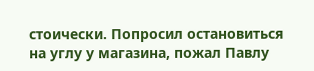стоически. Попросил остановиться на углу у магазина, пожал Павлу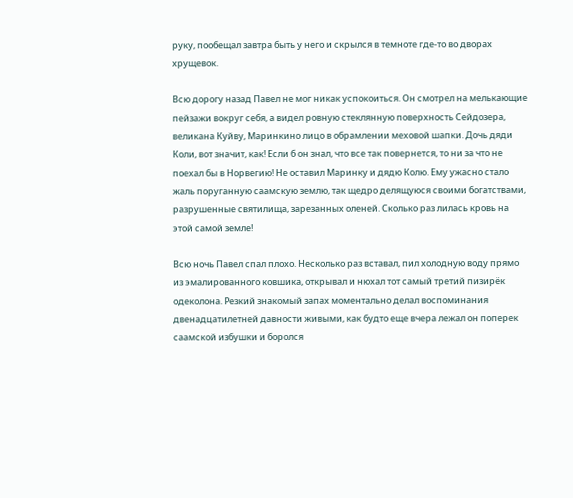руку, пообещал завтра быть у него и скрылся в темноте где-то во дворах хрущевок.

Всю дорогу назад Павел не мог никак успокоиться. Он смотрел на мелькающие пейзажи вокруг себя, а видел ровную стеклянную поверхность Сейдозера, великана Куйву, Маринкино лицо в обрамлении меховой шапки. Дочь дяди Коли, вот значит, как! Если б он знал, что все так повернется, то ни за что не поехал бы в Норвегию! Не оставил Маринку и дядю Колю. Ему ужасно стало жаль поруганную саамскую землю, так щедро делящуюся своими богатствами, разрушенные святилища, зарезанных оленей. Сколько раз лилась кровь на этой самой земле!

Всю ночь Павел спал плохо. Несколько раз вставал, пил холодную воду прямо из эмалированного ковшика, открывал и нюхал тот самый третий пизирёк одеколона. Резкий знакомый запах моментально делал воспоминания двенадцатилетней давности живыми, как будто еще вчера лежал он поперек саамской избушки и боролся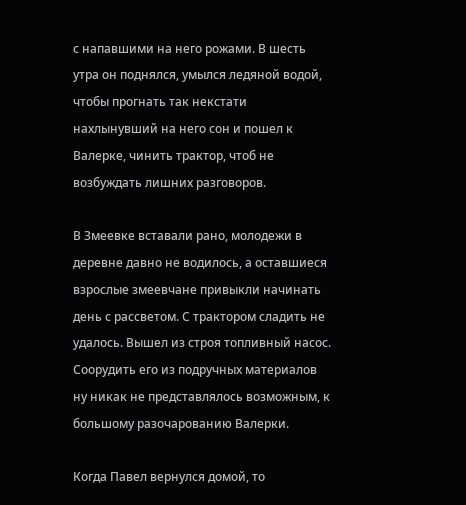с напавшими на него рожами. В шесть утра он поднялся, умылся ледяной водой, чтобы прогнать так некстати нахлынувший на него сон и пошел к Валерке, чинить трактор, чтоб не возбуждать лишних разговоров.

В Змеевке вставали рано, молодежи в деревне давно не водилось, а оставшиеся взрослые змеевчане привыкли начинать день с рассветом. С трактором сладить не удалось. Вышел из строя топливный насос. Соорудить его из подручных материалов ну никак не представлялось возможным, к большому разочарованию Валерки.

Когда Павел вернулся домой, то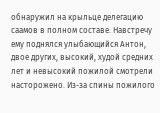обнаружил на крыльце делегацию саамов в полном составе. Навстречу ему поднялся улыбающийся Антон, двое других, высокий, худой средних лет и невысокий пожилой смотрели насторожено. Из-за спины пожилого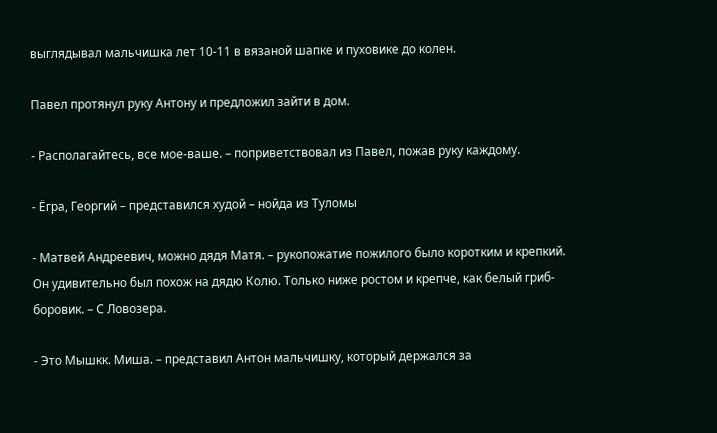выглядывал мальчишка лет 10-11 в вязаной шапке и пуховике до колен.

Павел протянул руку Антону и предложил зайти в дом.

- Располагайтесь, все мое-ваше. – поприветствовал из Павел, пожав руку каждому.

- Ёгра, Георгий – представился худой – нойда из Туломы

- Матвей Андреевич, можно дядя Матя. – рукопожатие пожилого было коротким и крепкий. Он удивительно был похож на дядю Колю. Только ниже ростом и крепче, как белый гриб-боровик. – С Ловозера.

- Это Мышкк. Миша. – представил Антон мальчишку, который держался за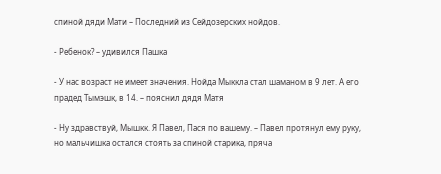спиной дяди Мати – Последний из Сейдозерских нойдов.

- Ребенок? – удивился Пашка

- У нас возраст не имеет значения. Нойда Мыккла стал шаманом в 9 лет. А его прадед Тымэшк, в 14. – пояснил дядя Матя

- Ну здравствуй, Мышкк. Я Павел, Пася по вашему. – Павел протянул ему руку, но мальчишка остался стоять за спиной старика, пряча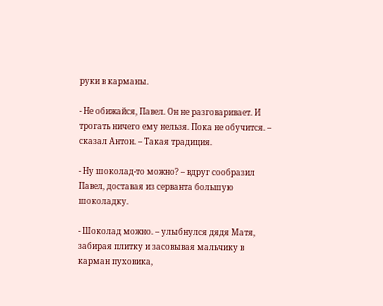руки в карманы.

- Не обижайся, Павел. Он не разговаривает. И трогать ничего ему нельзя. Пока не обучится. – сказал Антон. – Такая традиция.

- Ну шоколад-то можно? – вдруг сообразил Павел, доставая из серванта большую шоколадку.

- Шоколад можно. – улыбнулся дядя Матя, забирая плитку и засовывая мальчику в карман пуховика,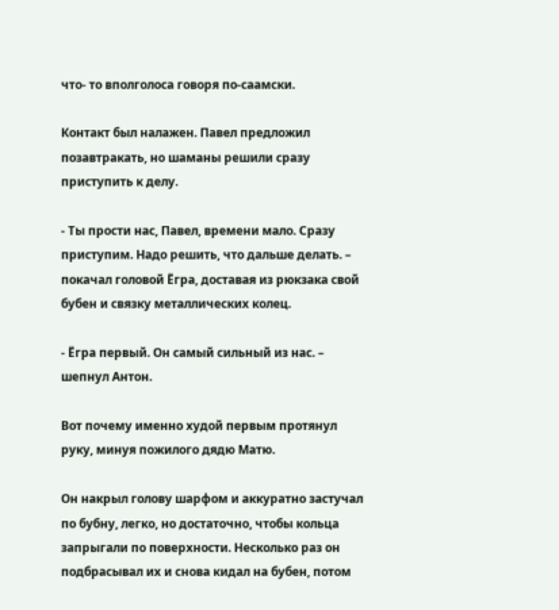что- то вполголоса говоря по-саамски.

Контакт был налажен. Павел предложил позавтракать, но шаманы решили сразу приступить к делу.

- Ты прости нас, Павел, времени мало. Сразу приступим. Надо решить, что дальше делать. – покачал головой Ёгра, доставая из рюкзака свой бубен и связку металлических колец.

- Ёгра первый. Он самый сильный из нас. – шепнул Антон.

Вот почему именно худой первым протянул руку, минуя пожилого дядю Матю.

Он накрыл голову шарфом и аккуратно застучал по бубну, легко, но достаточно, чтобы кольца запрыгали по поверхности. Несколько раз он подбрасывал их и снова кидал на бубен, потом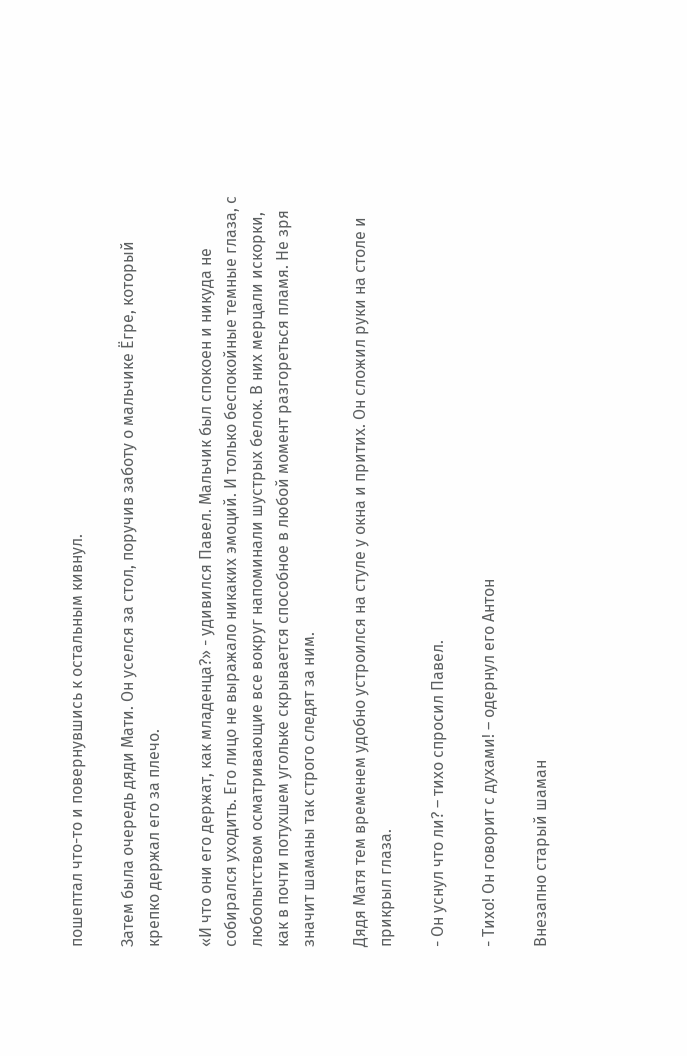пошептал что-то и повернувшись к остальным кивнул.

Затем была очередь дяди Мати. Он уселся за стол, поручив заботу о мальчике Ёгре, который крепко держал его за плечо.

«И что они его держат, как младенца?» - удивился Павел. Мальчик был спокоен и никуда не собирался уходить. Его лицо не выражало никаких эмоций. И только беспокойные темные глаза, с любопытством осматривающие все вокруг напоминали шустрых белок. В них мерцали искорки, как в почти потухшем угольке скрывается способное в любой момент разгореться пламя. Не зря значит шаманы так строго следят за ним.

Дядя Матя тем временем удобно устроился на стуле у окна и притих. Он сложил руки на столе и прикрыл глаза.

- Он уснул что ли? – тихо спросил Павел.

- Тихо! Он говорит с духами! – одернул его Антон

Внезапно старый шаман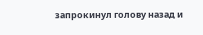запрокинул голову назад и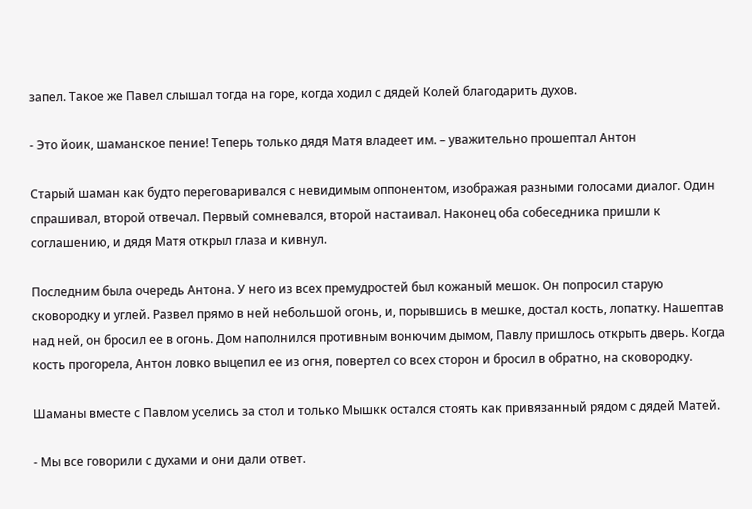запел. Такое же Павел слышал тогда на горе, когда ходил с дядей Колей благодарить духов.

- Это йоик, шаманское пение! Теперь только дядя Матя владеет им. – уважительно прошептал Антон

Старый шаман как будто переговаривался с невидимым оппонентом, изображая разными голосами диалог. Один спрашивал, второй отвечал. Первый сомневался, второй настаивал. Наконец оба собеседника пришли к соглашению, и дядя Матя открыл глаза и кивнул.

Последним была очередь Антона. У него из всех премудростей был кожаный мешок. Он попросил старую сковородку и углей. Развел прямо в ней небольшой огонь, и, порывшись в мешке, достал кость, лопатку. Нашептав над ней, он бросил ее в огонь. Дом наполнился противным вонючим дымом, Павлу пришлось открыть дверь. Когда кость прогорела, Антон ловко выцепил ее из огня, повертел со всех сторон и бросил в обратно, на сковородку.

Шаманы вместе с Павлом уселись за стол и только Мышкк остался стоять как привязанный рядом с дядей Матей.

- Мы все говорили с духами и они дали ответ.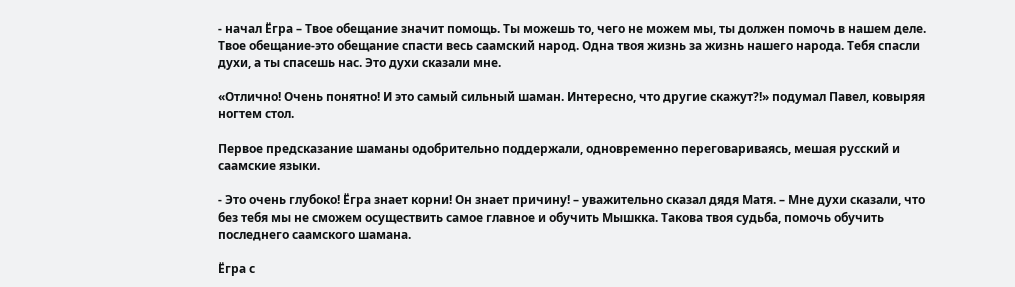- начал Ёгра – Твое обещание значит помощь. Ты можешь то, чего не можем мы, ты должен помочь в нашем деле. Твое обещание-это обещание спасти весь саамский народ. Одна твоя жизнь за жизнь нашего народа. Тебя спасли духи, а ты спасешь нас. Это духи сказали мне.

«Отлично! Очень понятно! И это самый сильный шаман. Интересно, что другие скажут?!» подумал Павел, ковыряя ногтем стол.

Первое предсказание шаманы одобрительно поддержали, одновременно переговариваясь, мешая русский и саамские языки.

- Это очень глубоко! Ёгра знает корни! Он знает причину! – уважительно сказал дядя Матя. – Мне духи сказали, что без тебя мы не сможем осуществить самое главное и обучить Мышкка. Такова твоя судьба, помочь обучить последнего саамского шамана.

Ёгра с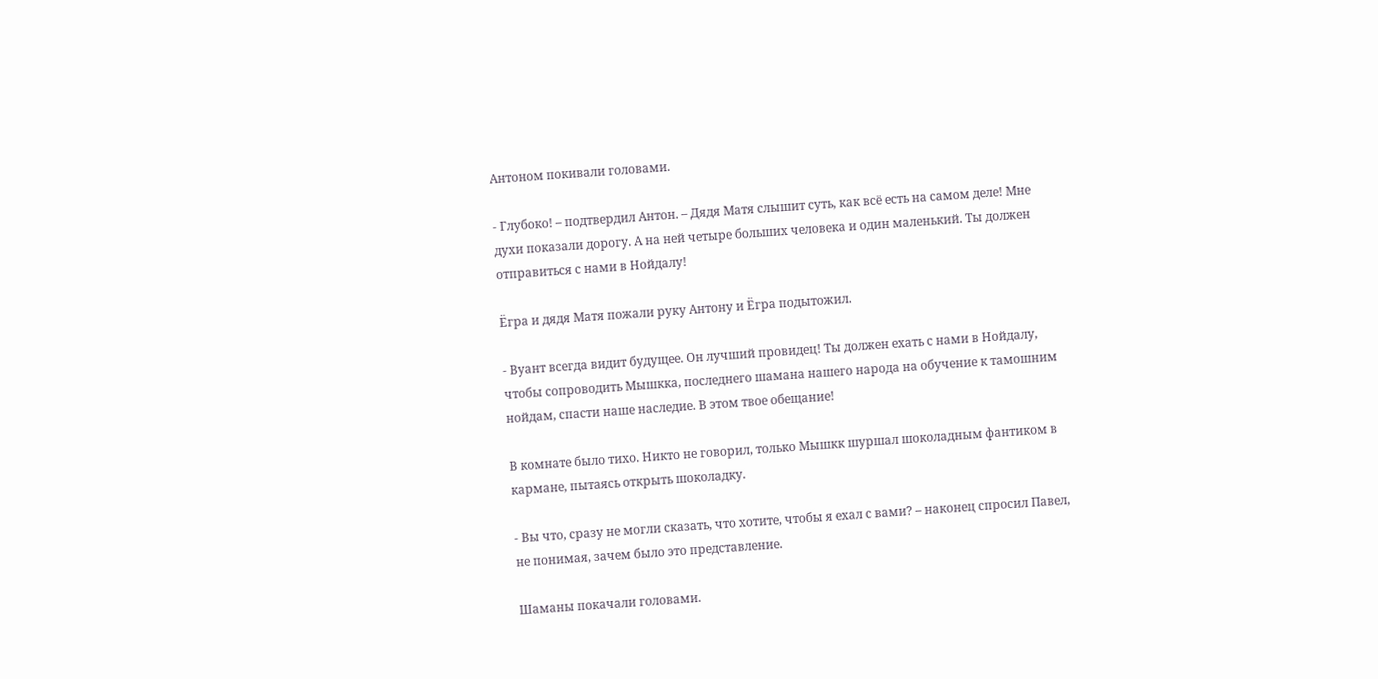Антоном покивали головами.

- Глубоко! – подтвердил Антон. – Дядя Матя слышит суть, как всё есть на самом деле! Мне духи показали дорогу. А на ней четыре больших человека и один маленький. Ты должен отправиться с нами в Нойдалу!

Ёгра и дядя Матя пожали руку Антону и Ёгра подытожил.

- Вуант всегда видит будущее. Он лучший провидец! Ты должен ехать с нами в Нойдалу, чтобы сопроводить Мышкка, последнего шамана нашего народа на обучение к тамошним нойдам, спасти наше наследие. В этом твое обещание!

В комнате было тихо. Никто не говорил, только Мышкк шуршал шоколадным фантиком в кармане, пытаясь открыть шоколадку.

- Вы что, сразу не могли сказать, что хотите, чтобы я ехал с вами? – наконец спросил Павел, не понимая, зачем было это представление.

Шаманы покачали головами.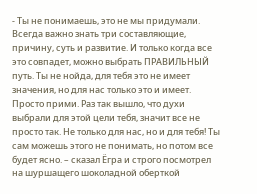- Ты не понимаешь, это не мы придумали. Всегда важно знать три составляющие, причину, суть и развитие. И только когда все это совпадет, можно выбрать ПРАВИЛЬНЫЙ путь. Ты не нойда, для тебя это не имеет значения, но для нас только это и имеет. Просто прими. Раз так вышло, что духи выбрали для этой цели тебя, значит все не просто так. Не только для нас, но и для тебя! Ты сам можешь этого не понимать, но потом все будет ясно. – сказал Ёгра и строго посмотрел на шуршащего шоколадной оберткой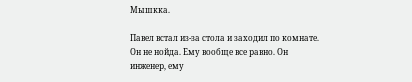Мышкка.

Павел встал из-за стола и заходил по комнате. Он не нойда. Ему вообще все равно. Он инженер, ему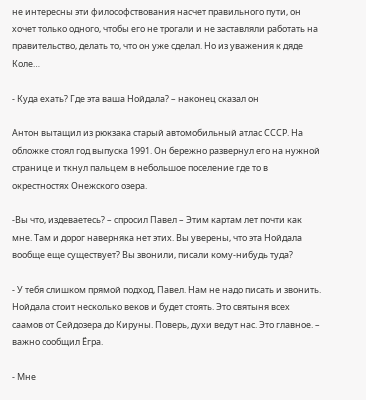не интересны эти философствования насчет правильного пути, он хочет только одного, чтобы его не трогали и не заставляли работать на правительство, делать то, что он уже сделал. Но из уважения к дяде Коле…

- Куда ехать? Где эта ваша Нойдала? – наконец сказал он

Антон вытащил из рюкзака старый автомобильный атлас СССР. На обложке стоял год выпуска 1991. Он бережно развернул его на нужной странице и ткнул пальцем в небольшое поселение где то в окрестностях Онежского озера.

-Вы что, издеваетесь? – спросил Павел – Этим картам лет почти как мне. Там и дорог наверняка нет этих. Вы уверены, что эта Нойдала вообще еще существует? Вы звонили, писали кому-нибудь туда?

- У тебя слишком прямой подход, Павел. Нам не надо писать и звонить. Нойдала стоит несколько веков и будет стоять. Это святыня всех саамов от Сейдозера до Кируны. Поверь, духи ведут нас. Это главное. – важно сообщил Ёгра.

- Мне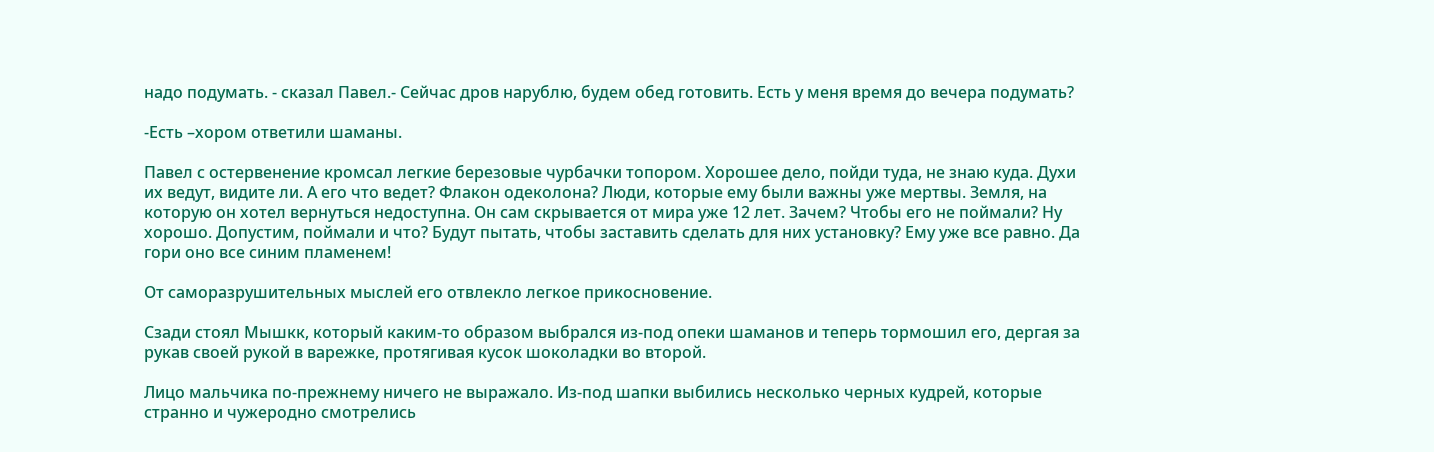надо подумать. - сказал Павел.- Сейчас дров нарублю, будем обед готовить. Есть у меня время до вечера подумать?

-Есть –хором ответили шаманы.

Павел с остервенение кромсал легкие березовые чурбачки топором. Хорошее дело, пойди туда, не знаю куда. Духи их ведут, видите ли. А его что ведет? Флакон одеколона? Люди, которые ему были важны уже мертвы. Земля, на которую он хотел вернуться недоступна. Он сам скрывается от мира уже 12 лет. Зачем? Чтобы его не поймали? Ну хорошо. Допустим, поймали и что? Будут пытать, чтобы заставить сделать для них установку? Ему уже все равно. Да гори оно все синим пламенем!

От саморазрушительных мыслей его отвлекло легкое прикосновение.

Сзади стоял Мышкк, который каким-то образом выбрался из-под опеки шаманов и теперь тормошил его, дергая за рукав своей рукой в варежке, протягивая кусок шоколадки во второй.

Лицо мальчика по-прежнему ничего не выражало. Из-под шапки выбились несколько черных кудрей, которые странно и чужеродно смотрелись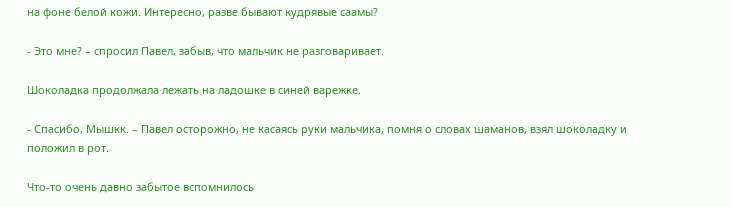на фоне белой кожи. Интересно, разве бывают кудрявые саамы?

- Это мне? – спросил Павел, забыв, что мальчик не разговаривает.

Шоколадка продолжала лежать на ладошке в синей варежке.

- Спасибо, Мышкк. – Павел осторожно, не касаясь руки мальчика, помня о словах шаманов, взял шоколадку и положил в рот.

Что-то очень давно забытое вспомнилось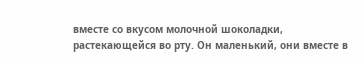вместе со вкусом молочной шоколадки, растекающейся во рту. Он маленький, они вместе в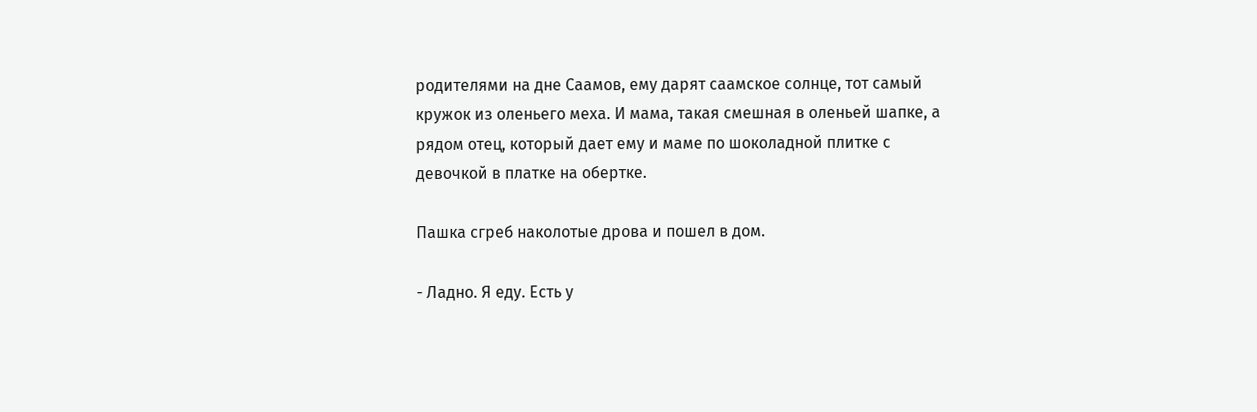родителями на дне Саамов, ему дарят саамское солнце, тот самый кружок из оленьего меха. И мама, такая смешная в оленьей шапке, а рядом отец, который дает ему и маме по шоколадной плитке с девочкой в платке на обертке.

Пашка сгреб наколотые дрова и пошел в дом.

- Ладно. Я еду. Есть у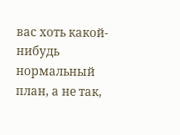вас хоть какой-нибудь нормальный план, а не так,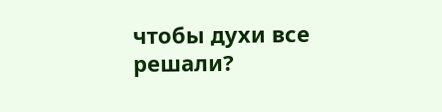чтобы духи все решали?